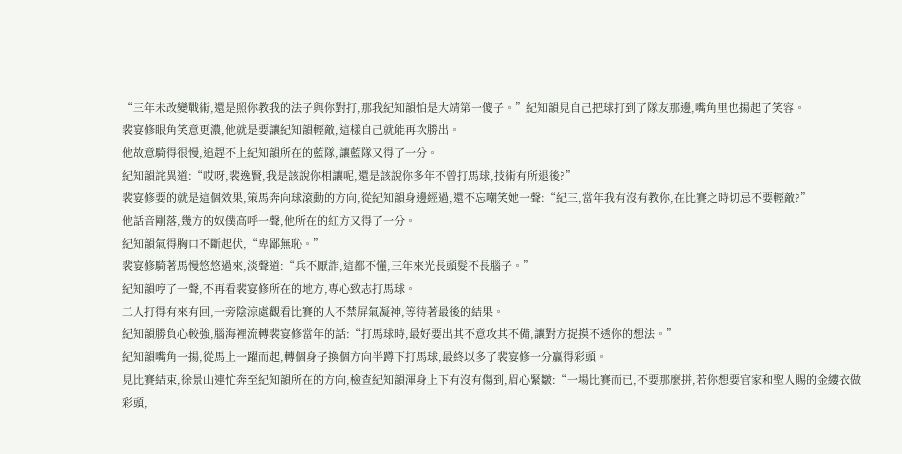“三年未改變戰術,還是照你教我的法子與你對打,那我紀知韻怕是大靖第一傻子。”紀知韻見自己把球打到了隊友那邊,嘴角里也揚起了笑容。
裴宴修眼角笑意更濃,他就是要讓紀知韻輕敵,這樣自己就能再次勝出。
他故意騎得很慢,追趕不上紀知韻所在的藍隊,讓藍隊又得了一分。
紀知韻詫異道:“哎呀,裴逸賢,我是該說你相讓呢,還是該說你多年不曾打馬球,技術有所退後?”
裴宴修要的就是這個效果,策馬奔向球滾動的方向,從紀知韻身邊經過,還不忘嘲笑她一聲:“紀三,當年我有沒有教你,在比賽之時切忌不要輕敵?”
他話音剛落,幾方的奴僕高呼一聲,他所在的紅方又得了一分。
紀知韻氣得胸口不斷起伏,“卑鄙無恥。”
裴宴修騎著馬慢悠悠過來,淡聲道:“兵不厭詐,這都不懂,三年來光長頭髮不長腦子。”
紀知韻哼了一聲,不再看裴宴修所在的地方,專心致志打馬球。
二人打得有來有回,一旁陰涼處觀看比賽的人不禁屏氣凝神,等待著最後的結果。
紀知韻勝負心較強,腦海裡流轉裴宴修當年的話:“打馬球時,最好要出其不意攻其不備,讓對方捉摸不透你的想法。”
紀知韻嘴角一揚,從馬上一躍而起,轉個身子換個方向半蹲下打馬球,最終以多了裴宴修一分贏得彩頭。
見比賽結束,徐景山連忙奔至紀知韻所在的方向,檢查紀知韻渾身上下有沒有傷到,眉心緊皺:“一場比賽而已,不要那麼拼,若你想要官家和聖人賜的金縷衣做彩頭,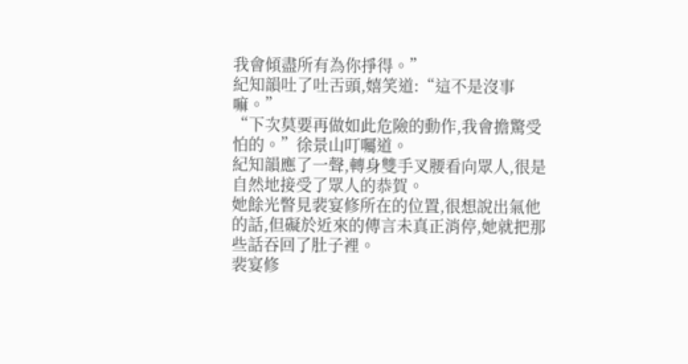我會傾盡所有為你掙得。”
紀知韻吐了吐舌頭,嬉笑道:“這不是沒事嘛。”
“下次莫要再做如此危險的動作,我會擔驚受怕的。”徐景山叮囑道。
紀知韻應了一聲,轉身雙手叉腰看向眾人,很是自然地接受了眾人的恭賀。
她餘光瞥見裴宴修所在的位置,很想說出氣他的話,但礙於近來的傳言未真正消停,她就把那些話吞回了肚子裡。
裴宴修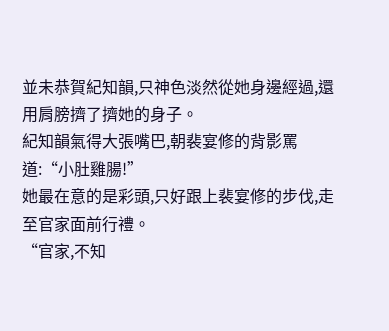並未恭賀紀知韻,只神色淡然從她身邊經過,還用肩膀擠了擠她的身子。
紀知韻氣得大張嘴巴,朝裴宴修的背影罵道:“小肚雞腸!”
她最在意的是彩頭,只好跟上裴宴修的步伐,走至官家面前行禮。
“官家,不知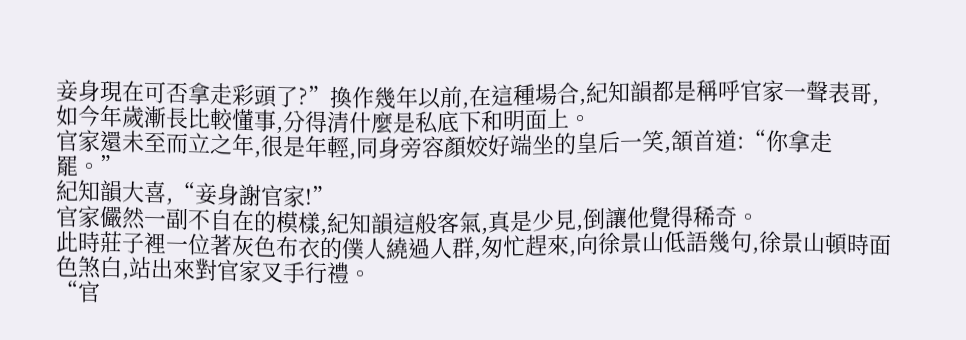妾身現在可否拿走彩頭了?”換作幾年以前,在這種場合,紀知韻都是稱呼官家一聲表哥,如今年歲漸長比較懂事,分得清什麼是私底下和明面上。
官家還未至而立之年,很是年輕,同身旁容顏姣好端坐的皇后一笑,頷首道:“你拿走罷。”
紀知韻大喜,“妾身謝官家!”
官家儼然一副不自在的模樣,紀知韻這般客氣,真是少見,倒讓他覺得稀奇。
此時莊子裡一位著灰色布衣的僕人繞過人群,匆忙趕來,向徐景山低語幾句,徐景山頓時面色煞白,站出來對官家叉手行禮。
“官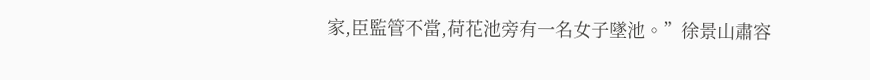家,臣監管不當,荷花池旁有一名女子墜池。”徐景山肅容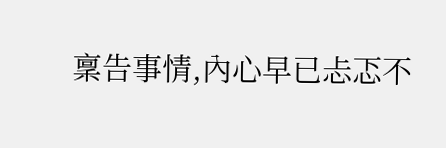稟告事情,內心早已忐忑不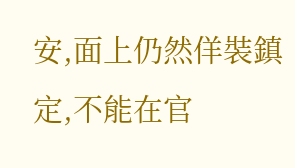安,面上仍然佯裝鎮定,不能在官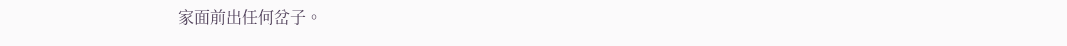家面前出任何岔子。